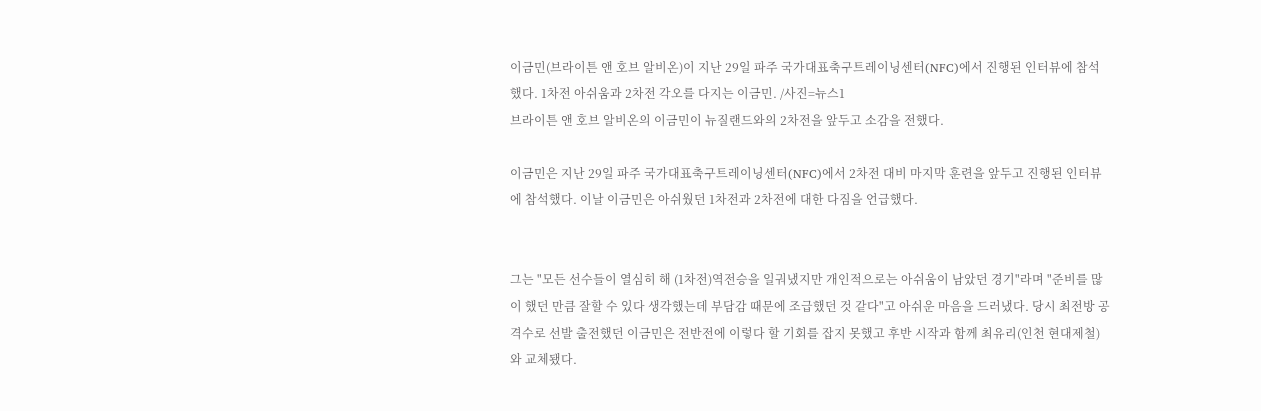이금민(브라이튼 앤 호브 알비온)이 지난 29일 파주 국가대표축구트레이닝센터(NFC)에서 진행된 인터뷰에 참석했다. 1차전 아쉬움과 2차전 각오를 다지는 이금민. /사진=뉴스1
브라이튼 앤 호브 알비온의 이금민이 뉴질랜드와의 2차전을 앞두고 소감을 전했다.

이금민은 지난 29일 파주 국가대표축구트레이닝센터(NFC)에서 2차전 대비 마지막 훈련을 앞두고 진행된 인터뷰에 참석했다. 이날 이금민은 아쉬웠던 1차전과 2차전에 대한 다짐을 언급했다.


그는 "모든 선수들이 열심히 해 (1차전)역전승을 일궈냈지만 개인적으로는 아쉬움이 남았던 경기"라며 "준비를 많이 했던 만큼 잘할 수 있다 생각했는데 부담감 때문에 조급했던 것 같다"고 아쉬운 마음을 드러냈다. 당시 최전방 공격수로 선발 출전했던 이금민은 전반전에 이렇다 할 기회를 잡지 못했고 후반 시작과 함께 최유리(인천 현대제철)와 교체됐다.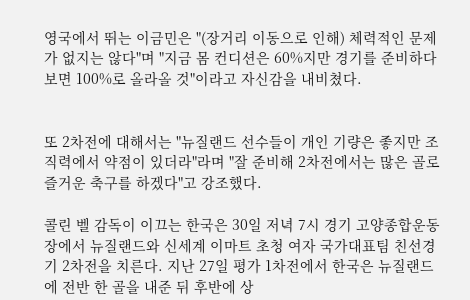영국에서 뛰는 이금민은 "(장거리 이동으로 인해) 체력적인 문제가 없지는 않다"며 "지금 몸 컨디션은 60%지만 경기를 준비하다 보면 100%로 올라올 것"이라고 자신감을 내비쳤다.


또 2차전에 대해서는 "뉴질랜드 선수들이 개인 기량은 좋지만 조직력에서 약점이 있더라"라며 "잘 준비해 2차전에서는 많은 골로 즐거운 축구를 하겠다"고 강조했다.

콜린 벨 감독이 이끄는 한국은 30일 저녁 7시 경기 고양종합운동장에서 뉴질랜드와 신세계 이마트 초청 여자 국가대표팀 친선경기 2차전을 치른다. 지난 27일 평가 1차전에서 한국은 뉴질랜드에 전반 한 골을 내준 뒤 후반에 상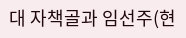대 자책골과 임선주(현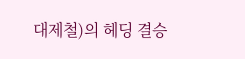대제철)의 헤딩 결승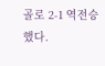골로 2-1 역전승했다.